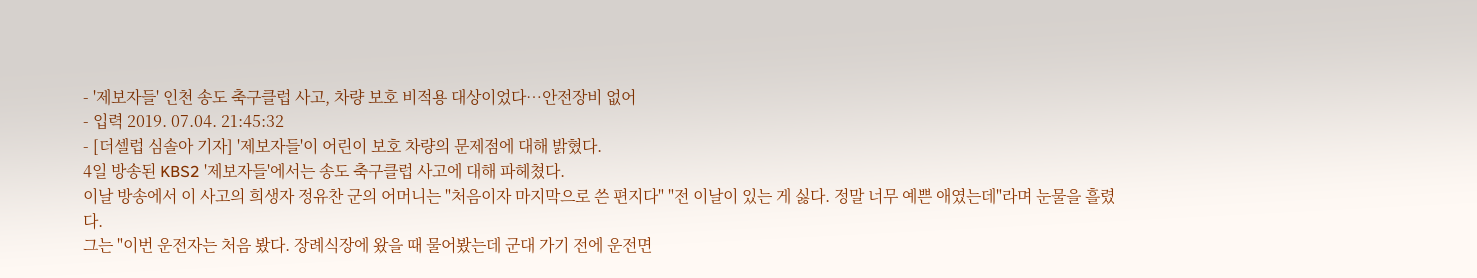- '제보자들' 인천 송도 축구클럽 사고, 차량 보호 비적용 대상이었다…안전장비 없어
- 입력 2019. 07.04. 21:45:32
- [더셀럽 심솔아 기자] '제보자들'이 어린이 보호 차량의 문제점에 대해 밝혔다.
4일 방송된 KBS2 '제보자들'에서는 송도 축구클럽 사고에 대해 파헤쳤다.
이날 방송에서 이 사고의 희생자 정유찬 군의 어머니는 "처음이자 마지막으로 쓴 편지다" "전 이날이 있는 게 싫다. 정말 너무 예쁜 애였는데"라며 눈물을 흘렸다.
그는 "이번 운전자는 처음 봤다. 장례식장에 왔을 때 물어봤는데 군대 가기 전에 운전면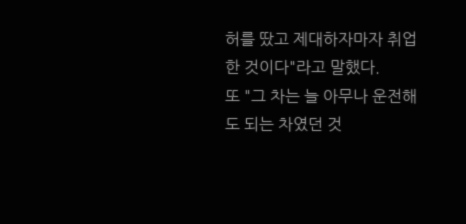허를 땄고 제대하자마자 취업한 것이다"라고 말했다.
또 "그 차는 늘 아무나 운전해도 되는 차였던 것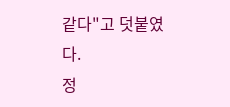같다"고 덧붙였다.
정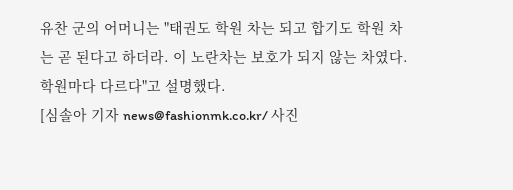유찬 군의 어머니는 "태권도 학원 차는 되고 합기도 학원 차는 곧 된다고 하더라. 이 노란차는 보호가 되지 않는 차였다. 학원마다 다르다"고 설명했다.
[심솔아 기자 news@fashionmk.co.kr/ 사진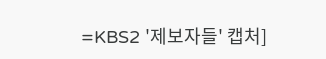=KBS2 '제보자들' 캡처]